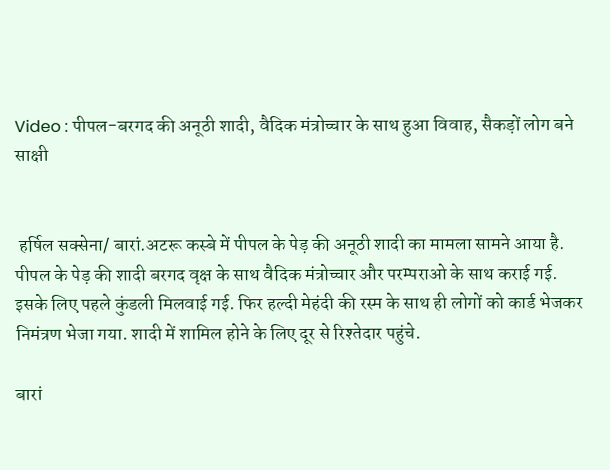Video : पीपल-बरगद की अनूठी शादी, वैदिक मंत्रोच्चार के साथ हुआ विवाह, सैकड़ों लोग बने साक्षी


 हर्षिल सक्सेना/ बारां.अटरू कस्बे में पीपल के पेड़ की अनूठी शादी का मामला सामने आया है. पीपल के पेड़ की शादी बरगद वृक्ष के साथ वैदिक मंत्रोच्चार और परम्पराओ के साथ कराई गई. इसके लिए पहले कुंडली मिलवाई गई. फिर हल्दी मेहंदी की रस्म के साथ ही लोगों को कार्ड भेजकर निमंत्रण भेजा गया. शादी में शामिल होने के लिए दूर से रिश्तेदार पहुंचे.

बारां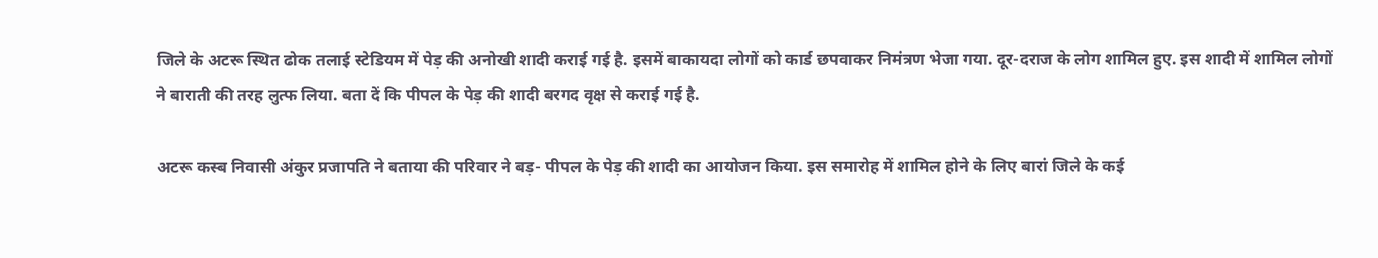जिले के अटरू स्थित ढोक तलाई स्टेडियम में पेड़ की अनोखी शादी कराई गई है. इसमें बाकायदा लोगों को कार्ड छपवाकर निमंत्रण भेजा गया. दूर-दराज के लोग शामिल हुए. इस शादी में शामिल लोगों ने बाराती की तरह लुत्फ लिया. बता दें कि पीपल के पेड़ की शादी बरगद वृक्ष से कराई गई है.

अटरू कस्ब निवासी अंकुर प्रजापति ने बताया की परिवार ने बड़- पीपल के पेड़ की शादी का आयोजन किया. इस समारोह में शामिल होने के लिए बारां जिले के कई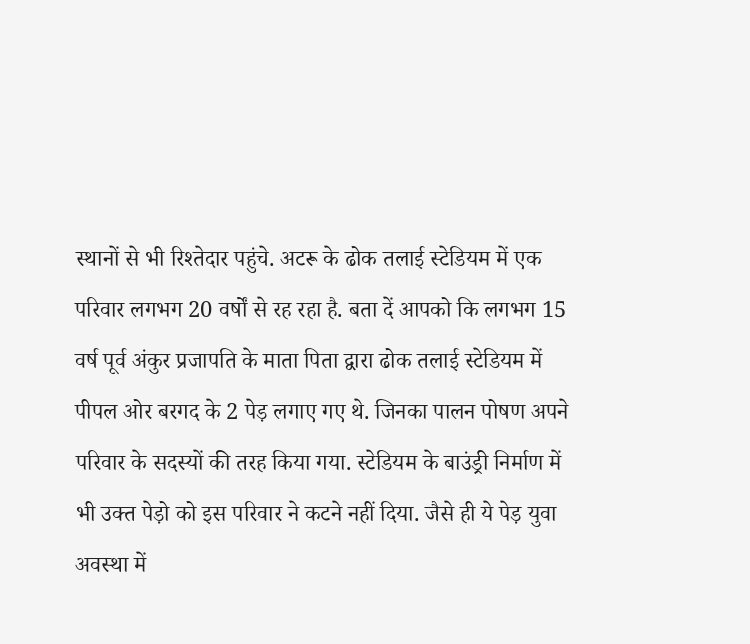स्थानों से भी रिश्तेदार पहुंचे. अटरू के ढोक तलाई स्टेडियम में एक परिवार लगभग 20 वर्षों से रह रहा है. बता दें आपको कि लगभग 15 वर्ष पूर्व अंकुर प्रजापति के माता पिता द्वारा ढोक तलाई स्टेडियम में पीपल ओर बरगद के 2 पेड़ लगाए गए थे. जिनका पालन पोषण अपने परिवार के सदस्यों की तरह किया गया. स्टेडियम के बाउंड्री निर्माण में भी उक्त पेड़ो को इस परिवार ने कटने नहीं दिया. जैसे ही ये पेड़ युवा अवस्था में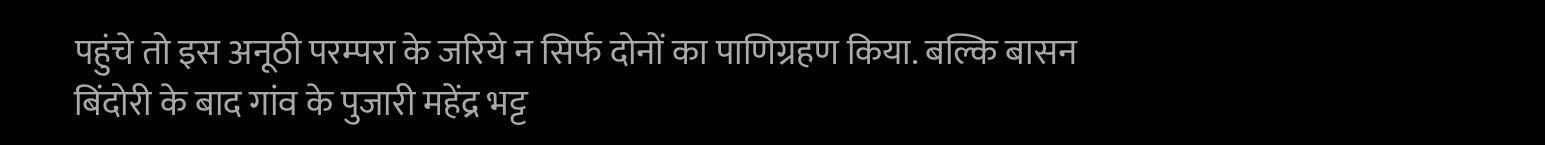पहुंचे तो इस अनूठी परम्परा के जरिये न सिर्फ दोनों का पाणिग्रहण किया. बल्कि बासन बिंदोरी के बाद गांव के पुजारी महेंद्र भट्ट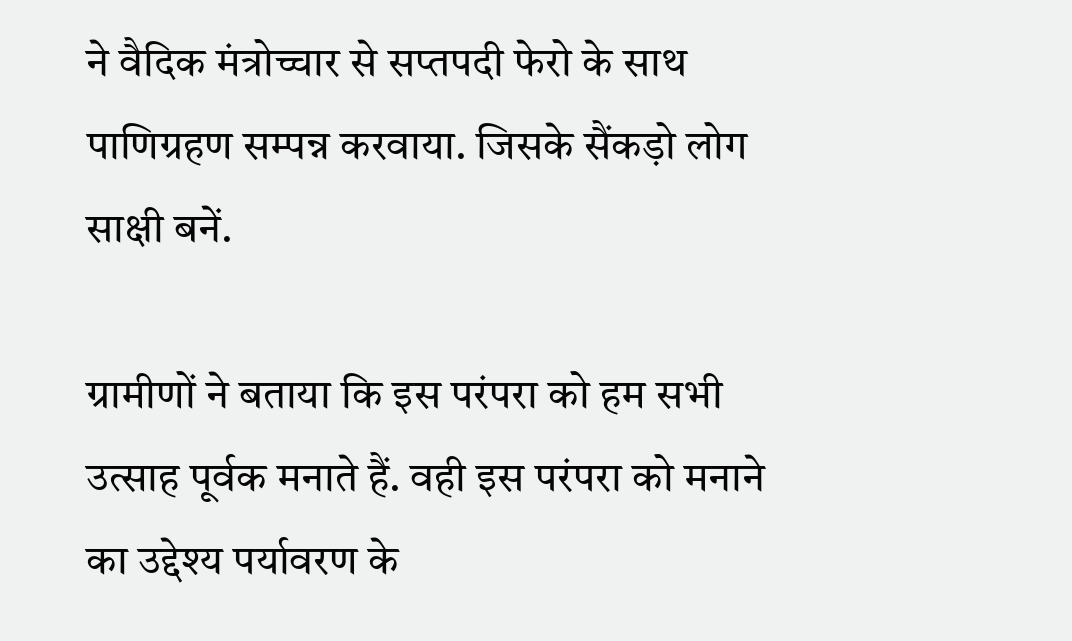ने वैदिक मंत्रोच्चार से सप्तपदी फेरो के साथ पाणिग्रहण सम्पन्न करवाया. जिसके सैंकड़ो लोग साक्षी बनें.

ग्रामीणों ने बताया कि इस परंपरा को हम सभी उत्साह पूर्वक मनाते हैं. वही इस परंपरा को मनाने का उद्देश्य पर्यावरण के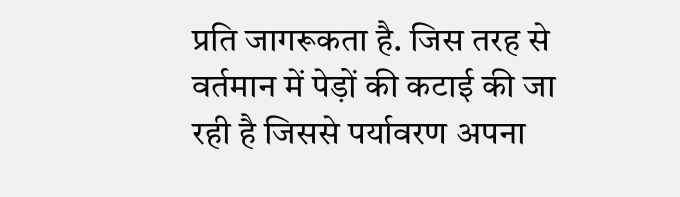प्रति जागरूकता है. जिस तरह से वर्तमान में पेड़ों की कटाई की जा रही है जिससे पर्यावरण अपना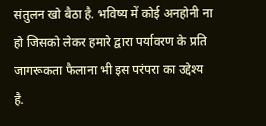संतुलन खो बैठा है. भविष्य में कोई अनहोनी ना हो जिसको लेकर हमारे द्वारा पर्यावरण के प्रति जागरूकता फैलाना भी इस परंपरा का उद्देश्य है.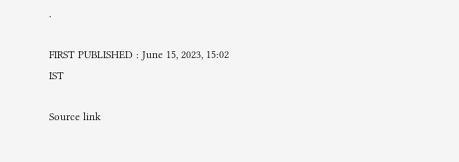.

FIRST PUBLISHED : June 15, 2023, 15:02 IST

Source link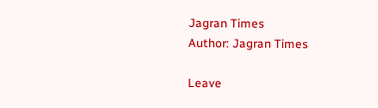Jagran Times
Author: Jagran Times

Leave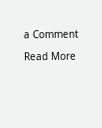a Comment

Read More